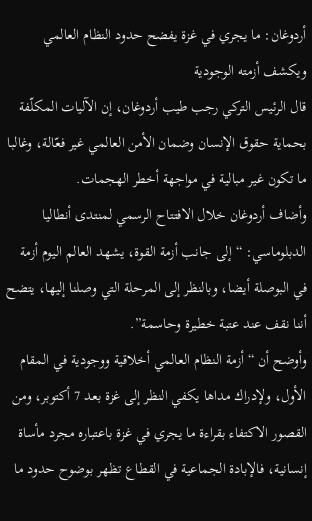أردوغان: ما يجري في غزة يفضح حدود النظام العالمي ويكشف أزمته الوجودية
قال الرئيس التركي رجب طيب أردوغان، إن الآليات المكلّفة بحماية حقوق الإنسان وضمان الأمن العالمي غير فعّالة، وغالبا ما تكون غير مبالية في مواجهة أخطر الهجمات.
وأضاف أردوغان خلال الافتتاح الرسمي لمنتدى أنطاليا الدبلوماسي: “إلى جانب أزمة القوة، يشهد العالم اليوم أزمة في البوصلة أيضا، وبالنظر إلى المرحلة التي وصلنا إليها، يتضح أننا نقف عند عتبة خطيرة وحاسمة”.
وأوضح أن “أزمة النظام العالمي أخلاقية ووجودية في المقام الأول، ولإدراك مداها يكفي النظر إلى غزة بعد 7 أكتوبر، ومن القصور الاكتفاء بقراءة ما يجري في غزة باعتباره مجرد مأساة إنسانية، فالإبادة الجماعية في القطاع تظهر بوضوح حدود ما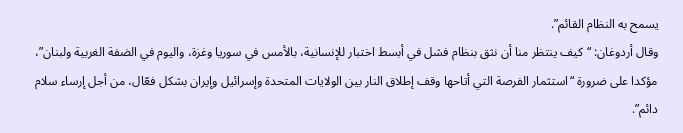يسمح به النظام القائم”.
وقال أردوغان: “كيف ينتظر منا أن نثق بنظام فشل في أبسط اختبار للإنسانية، بالأمس في سوريا وغزة، واليوم في الضفة الغربية ولبنان”، مؤكدا على ضرورة “استثمار الفرصة التي أتاحها وقف إطلاق النار بين الولايات المتحدة وإسرائيل وإيران بشكل فعّال، من أجل إرساء سلام دائم”.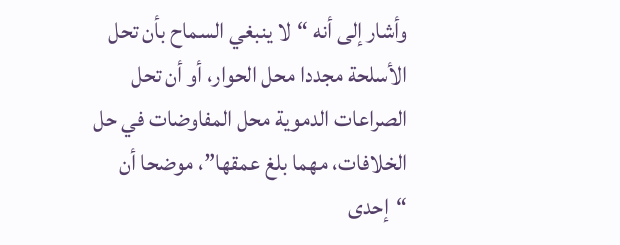وأشار إلى أنه “لا ينبغي السماح بأن تحل الأسلحة مجددا محل الحوار، أو أن تحل الصراعات الدموية محل المفاوضات في حل الخلافات، مهما بلغ عمقها”، موضحا أن “إحدى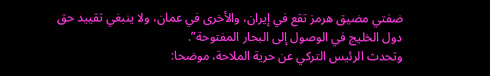ضفتي مضيق هرمز تقع في إيران، والأخرى في عمان، ولا ينبغي تقييد حق دول الخليج في الوصول إلى البحار المفتوحة”.
وتحدث الرئيس التركي عن حرية الملاحة، موضحا: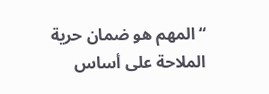“المهم هو ضمان حرية الملاحة على أساس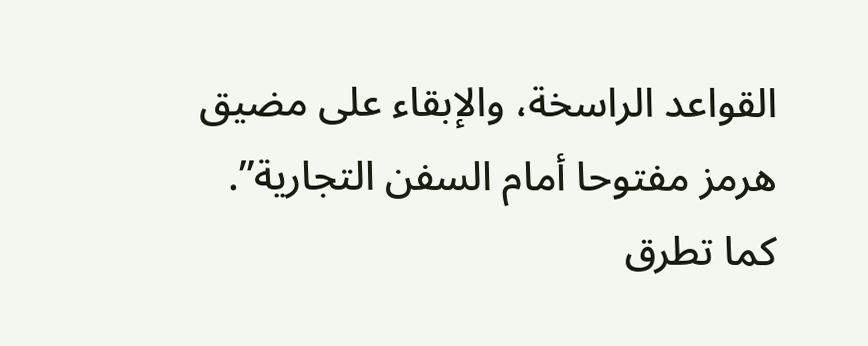القواعد الراسخة، والإبقاء على مضيق هرمز مفتوحا أمام السفن التجارية”.
كما تطرق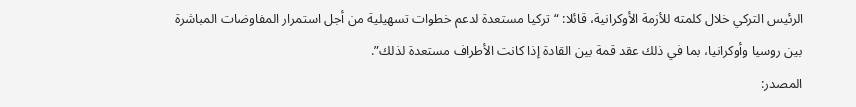الرئيس التركي خلال كلمته للأزمة الأوكرانية، قائلا: “تركيا مستعدة لدعم خطوات تسهيلية من أجل استمرار المفاوضات المباشرة بين روسيا وأوكرانيا، بما في ذلك عقد قمة بين القادة إذا كانت الأطراف مستعدة لذلك”.
المصدر: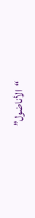“الأناضول”